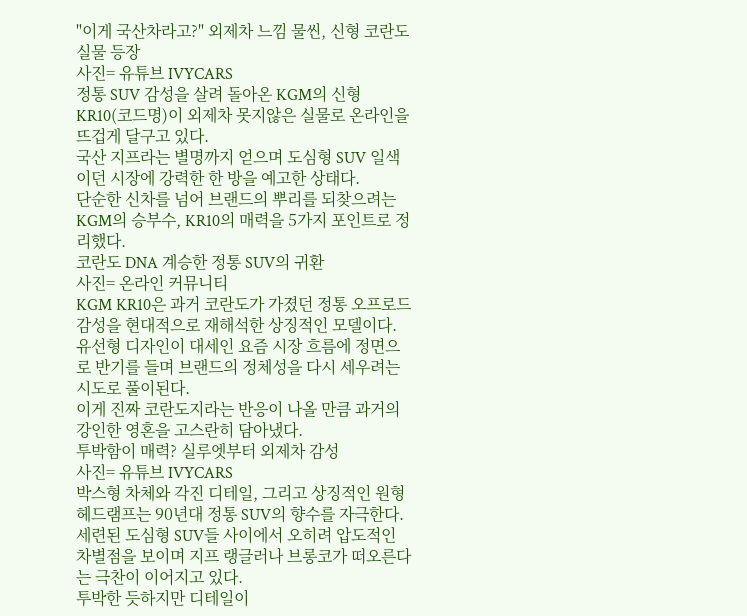"이게 국산차라고?" 외제차 느낌 물씬, 신형 코란도 실물 등장
사진= 유튜브 IVYCARS
정통 SUV 감성을 살려 돌아온 KGM의 신형 KR10(코드명)이 외제차 못지않은 실물로 온라인을 뜨겁게 달구고 있다.
국산 지프라는 별명까지 얻으며 도심형 SUV 일색이던 시장에 강력한 한 방을 예고한 상태다.
단순한 신차를 넘어 브랜드의 뿌리를 되찾으려는 KGM의 승부수, KR10의 매력을 5가지 포인트로 정리했다.
코란도 DNA 계승한 정통 SUV의 귀환
사진= 온라인 커뮤니티
KGM KR10은 과거 코란도가 가졌던 정통 오프로드 감성을 현대적으로 재해석한 상징적인 모델이다.
유선형 디자인이 대세인 요즘 시장 흐름에 정면으로 반기를 들며 브랜드의 정체성을 다시 세우려는 시도로 풀이된다.
이게 진짜 코란도지라는 반응이 나올 만큼 과거의 강인한 영혼을 고스란히 담아냈다.
투박함이 매력? 실루엣부터 외제차 감성
사진= 유튜브 IVYCARS
박스형 차체와 각진 디테일, 그리고 상징적인 원형 헤드램프는 90년대 정통 SUV의 향수를 자극한다.
세련된 도심형 SUV들 사이에서 오히려 압도적인 차별점을 보이며 지프 랭글러나 브롱코가 떠오른다는 극찬이 이어지고 있다.
투박한 듯하지만 디테일이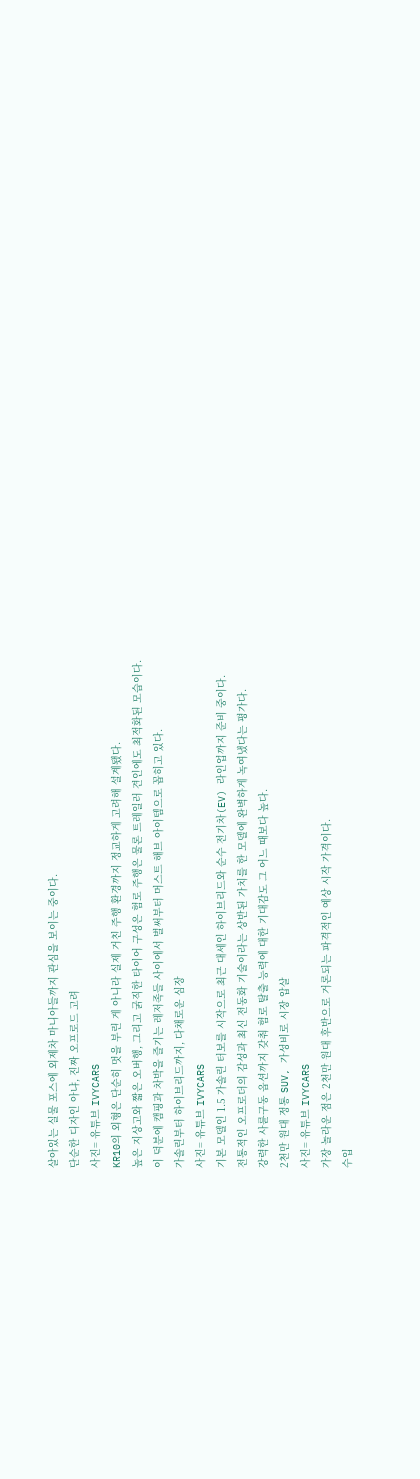살아있는 실물 포스에 외제차 마니아들까지 관심을 보이는 중이다.
단순한 디자인 아냐, 진짜 오프로드 고려
사진= 유튜브 IVYCARS
KR10의 외형은 단순히 멋을 부린 게 아니라 실제 거친 주행 환경까지 정교하게 고려해 설계됐다.
높은 지상고와 짧은 오버행, 그리고 굵직한 타이어 구성은 험로 주행은 물론 트레일러 견인에도 최적화된 모습이다.
이 덕분에 캠핑과 차박을 즐기는 레저족들 사이에서 벌써부터 머스트 해브 아이템으로 꼽히고 있다.
가솔린부터 하이브리드까지, 다채로운 심장
사진= 유튜브 IVYCARS
기본 모델인 1.5 가솔린 터보를 시작으로 최근 대세인 하이브리드와 순수 전기차(EV) 라인업까지 준비 중이다.
전통적인 오프로더의 감성과 최신 전동화 기술이라는 상반된 가치를 한 모델에 완벽하게 녹여냈다는 평가다.
강력한 사륜구동 옵션까지 갖춰 험로 탈출 능력에 대한 기대감도 그 어느 때보다 높다.
2천만 원대 정통 SUV, 가성비로 시장 압살
사진= 유튜브 IVYCARS
가장 놀라운 점은 2천만 원대 후반으로 거론되는 파격적인 예상 시작 가격이다.
수입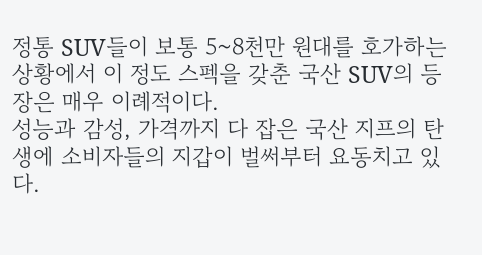정통 SUV들이 보통 5~8천만 원대를 호가하는 상황에서 이 정도 스펙을 갖춘 국산 SUV의 등장은 매우 이례적이다.
성능과 감성, 가격까지 다 잡은 국산 지프의 탄생에 소비자들의 지갑이 벌써부터 요동치고 있다.